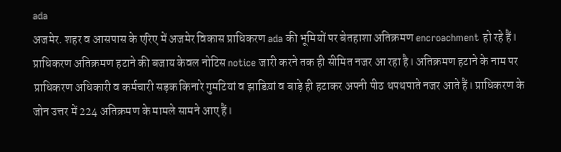ada
अजमेर. शहर व आसपास के एरिए में अजमेर विकास प्राधिकरण ada की भूमियों पर बेतहाशा अतिक्रमण encroachment हो रहे हैं। प्राधिकरण अतिक्रमण हटाने की बजाय केवल नोटिस notice जारी करने तक ही सीमित नजर आ रहा है। अतिक्रमण हटाने के नाम पर प्राधिकरण अधिकारी व कर्मचारी सड़क किनारे गुमटियां व झाडिय़ां व बाड़े ही हटाकर अपनी पीठ थपथपाते नजर आते हैं। प्राधिकरण के जोन उत्तर में 224 अतिक्रमण के मामले सामने आए हैं।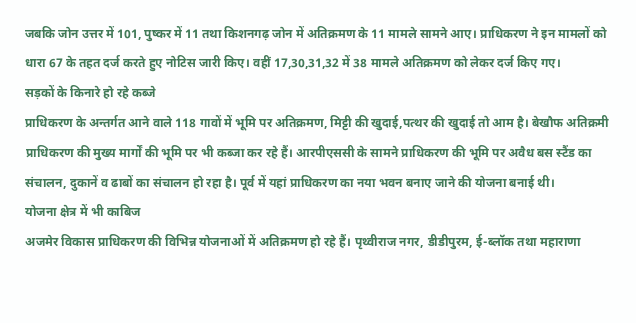जबकि जोन उत्तर में 101, पुष्कर में 11 तथा किशनगढ़ जोन में अतिक्रमण के 11 मामले सामने आए। प्राधिकरण ने इन मामलों को धारा 67 के तहत दर्ज करते हुए नोटिस जारी किए। वहीं 17,30,31,32 में 38 मामले अतिक्रमण को लेकर दर्ज किए गए।
सड़कों के किनारे हो रहे कब्जे
प्राधिकरण के अन्तर्गत आने वाले 118 गावों में भूमि पर अतिक्रमण, मिट्टी की खुदाई,पत्थर की खुदाई तो आम है। बेखौफ अतिक्रमी प्राधिकरण की मुख्य मार्गों की भूमि पर भी कब्जा कर रहे हैं। आरपीएससी के सामने प्राधिकरण की भूमि पर अवैध बस स्टैंड का संचालन, दुकानें व ढाबों का संचालन हो रहा है। पूर्व में यहां प्राधिकरण का नया भवन बनाए जाने की योजना बनाई थी।
योजना क्षेत्र में भी काबिज
अजमेर विकास प्राधिकरण की विभिन्न योजनाओं में अतिक्रमण हो रहे हैं। पृथ्वीराज नगर, डीडीपुरम, ई-ब्लॉक तथा महाराणा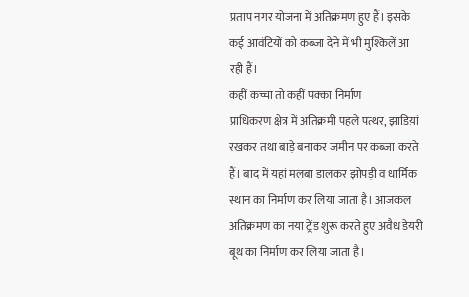प्रताप नगर योजना में अतिक्रमण हुए हैं। इसके कई आवंटियों को कब्जा देने में भी मुश्किलें आ रही हैं।
कहीं कच्चा तो कहीं पक्का निर्माण
प्राधिकरण क्षेत्र में अतिक्रमी पहले पत्थर, झाडिय़ां रखकर तथा बाड़े बनाकर जमीन पर कब्जा करते हैं। बाद में यहां मलबा डालकर झोपड़ी व धार्मिक स्थान का निर्माण कर लिया जाता है। आजकल अतिक्रमण का नया ट्रेंड शुरू करते हुए अवैध डेयरी बूथ का निर्माण कर लिया जाता है।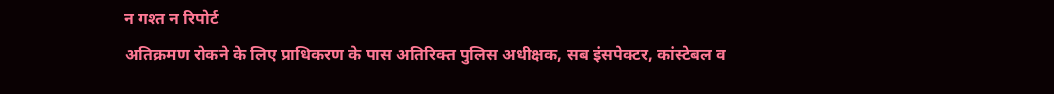न गश्त न रिपोर्ट
अतिक्रमण रोकने के लिए प्राधिकरण के पास अतिरिक्त पुलिस अधीक्षक, सब इंसपेक्टर, कांस्टेबल व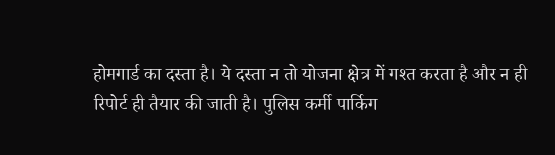होमगार्ड का दस्ता है। ये दस्ता न तो योजना क्षेत्र में गश्त करता है और न ही रिपोर्ट ही तैयार की जाती है। पुलिस कर्मी पार्किग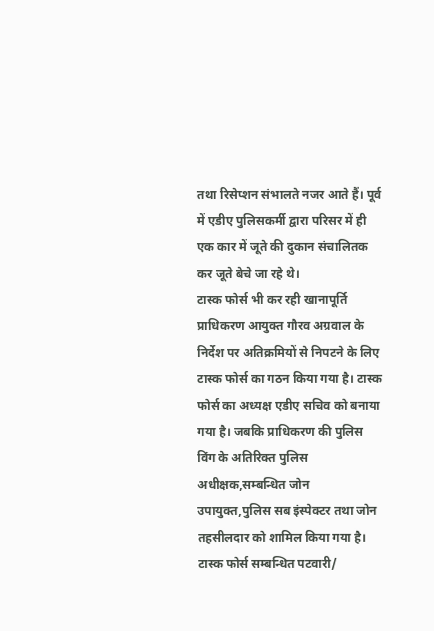तथा रिसेप्शन संभालते नजर आते हैं। पूर्व में एडीए पुलिसकर्मी द्वारा परिसर में ही एक कार में जूते की दुकान संचालितक कर जूते बेचे जा रहे थे।
टास्क फोर्स भी कर रही खानापूर्ति
प्राधिकरण आयुक्त गौरव अग्रवाल के निर्देश पर अतिक्रमियों से निपटने के लिए टास्क फोर्स का गठन किया गया है। टास्क फोर्स का अध्यक्ष एडीए सचिव को बनाया गया है। जबकि प्राधिकरण की पुलिस विंग के अतिरिक्त पुलिस अधीक्षक,सम्बन्धित जोन उपायुक्त,पुलिस सब इंस्पेक्टर तथा जोन तहसीलदार को शामिल किया गया है। टास्क फोर्स सम्बन्धित पटवारी/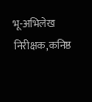भू-अभिलेख निरीक्षक,कनिष्ठ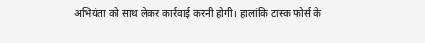अभियंता को साथ लेकर कार्रवाई करनी होगी। हालांकि टास्क फोर्स के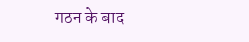गठन के बाद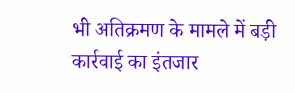भी अतिक्रमण के मामले में बड़ी कार्रवाई का इंतजार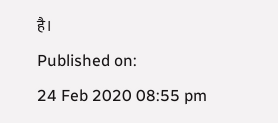है।
Published on:
24 Feb 2020 08:55 pm